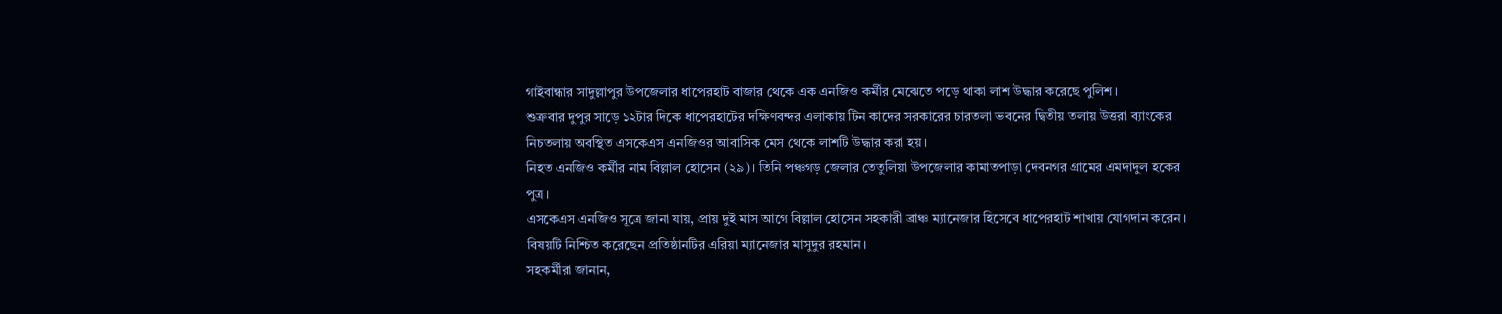গাইবান্ধার সাদুল্লাপুর উপজেলার ধাপেরহাট বাজার থেকে এক এনজিও কর্মীর মেঝেতে পড়ে থাকা লাশ উদ্ধার করেছে পুলিশ।
শুক্রবার দুপুর সাড়ে ১২টার দিকে ধাপেরহাটের দক্ষিণবন্দর এলাকায় টিন কাদের সরকারের চারতলা ভবনের দ্বিতীয় তলায় উত্তরা ব্যাংকের নিচতলায় অবস্থিত এসকেএস এনজিওর আবাসিক মেস থেকে লাশটি উদ্ধার করা হয়।
নিহত এনজিও কর্মীর নাম বিল্লাল হোসেন (২৯)। তিনি পঞ্চগড় জেলার তেতুলিয়া উপজেলার কামাতপাড়া দেবনগর গ্রামের এমদাদুল হকের পুত্র।
এসকেএস এনজিও সূত্রে জানা যায়, প্রায় দুই মাস আগে বিল্লাল হোসেন সহকারী ব্রাঞ্চ ম্যানেজার হিসেবে ধাপেরহাট শাখায় যোগদান করেন। বিষয়টি নিশ্চিত করেছেন প্রতিষ্ঠানটির এরিয়া ম্যানেজার মাসুদুর রহমান।
সহকর্মীরা জানান,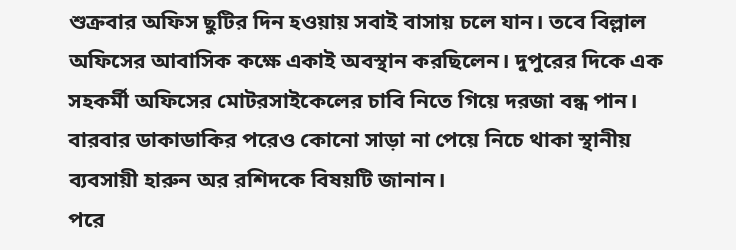শুক্রবার অফিস ছুটির দিন হওয়ায় সবাই বাসায় চলে যান। তবে বিল্লাল অফিসের আবাসিক কক্ষে একাই অবস্থান করছিলেন। দুপুরের দিকে এক সহকর্মী অফিসের মোটরসাইকেলের চাবি নিতে গিয়ে দরজা বন্ধ পান। বারবার ডাকাডাকির পরেও কোনো সাড়া না পেয়ে নিচে থাকা স্থানীয় ব্যবসায়ী হারুন অর রশিদকে বিষয়টি জানান।
পরে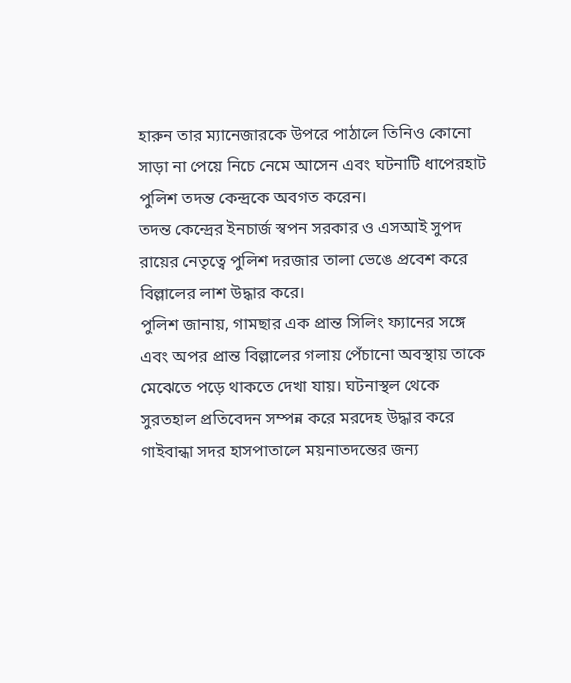হারুন তার ম্যানেজারকে উপরে পাঠালে তিনিও কোনো সাড়া না পেয়ে নিচে নেমে আসেন এবং ঘটনাটি ধাপেরহাট পুলিশ তদন্ত কেন্দ্রকে অবগত করেন।
তদন্ত কেন্দ্রের ইনচার্জ স্বপন সরকার ও এসআই সুপদ রায়ের নেতৃত্বে পুলিশ দরজার তালা ভেঙে প্রবেশ করে বিল্লালের লাশ উদ্ধার করে।
পুলিশ জানায়, গামছার এক প্রান্ত সিলিং ফ্যানের সঙ্গে এবং অপর প্রান্ত বিল্লালের গলায় পেঁচানো অবস্থায় তাকে মেঝেতে পড়ে থাকতে দেখা যায়। ঘটনাস্থল থেকে সুরতহাল প্রতিবেদন সম্পন্ন করে মরদেহ উদ্ধার করে গাইবান্ধা সদর হাসপাতালে ময়নাতদন্তের জন্য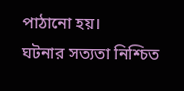পাঠানো হয়।
ঘটনার সত্যতা নিশ্চিত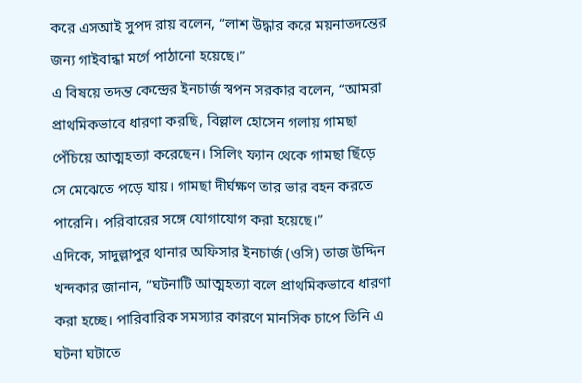করে এসআই সুপদ রায় বলেন, “লাশ উদ্ধার করে ময়নাতদন্তের জন্য গাইবান্ধা মর্গে পাঠানো হয়েছে।”
এ বিষয়ে তদন্ত কেন্দ্রের ইনচার্জ স্বপন সরকার বলেন, “আমরা প্রাথমিকভাবে ধারণা করছি, বিল্লাল হোসেন গলায় গামছা পেঁচিয়ে আত্মহত্যা করেছেন। সিলিং ফ্যান থেকে গামছা ছিঁড়ে সে মেঝেতে পড়ে যায়। গামছা দীর্ঘক্ষণ তার ভার বহন করতে পারেনি। পরিবারের সঙ্গে যোগাযোগ করা হয়েছে।”
এদিকে, সাদুল্লাপুর থানার অফিসার ইনচার্জ (ওসি) তাজ উদ্দিন খন্দকার জানান, “ঘটনাটি আত্মহত্যা বলে প্রাথমিকভাবে ধারণা করা হচ্ছে। পারিবারিক সমস্যার কারণে মানসিক চাপে তিনি এ ঘটনা ঘটাতে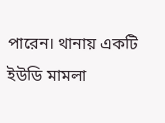পারেন। থানায় একটি ইউডি মামলা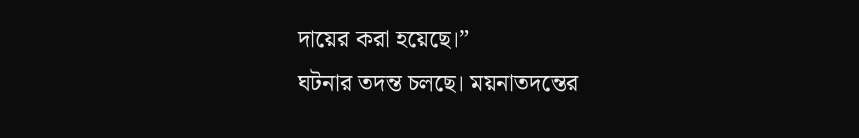দায়ের করা হয়েছে।”
ঘটনার তদন্ত চলছে। ময়নাতদন্তের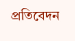প্রতিবেদন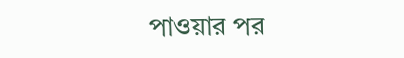পাওয়ার পর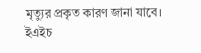মৃত্যুর প্রকৃত কারণ জানা যাবে।
ইএইচ